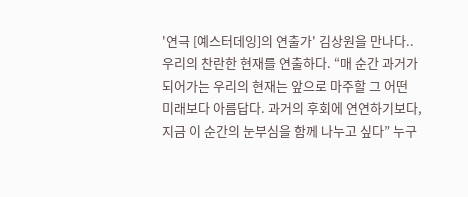'연극 [예스터데잉]의 연출가' 김상원을 만나다..
우리의 찬란한 현재를 연출하다. “매 순간 과거가 되어가는 우리의 현재는 앞으로 마주할 그 어떤 미래보다 아름답다. 과거의 후회에 연연하기보다, 지금 이 순간의 눈부심을 함께 나누고 싶다” 누구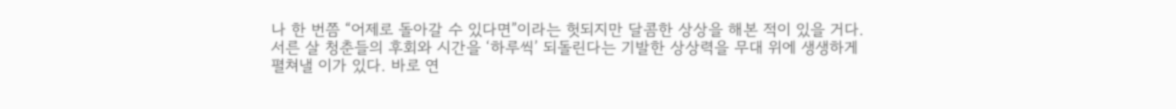나 한 번쯤 “어제로 돌아갈 수 있다면”이라는 헛되지만 달콤한 상상을 해본 적이 있을 거다. 서른 살 청춘들의 후회와 시간을 ‘하루씩’ 되돌린다는 기발한 상상력을 무대 위에 생생하게 펼쳐낼 이가 있다. 바로 연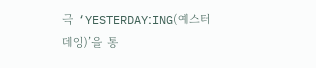극 ‘YESTERDAYːING(예스터데잉)’을 통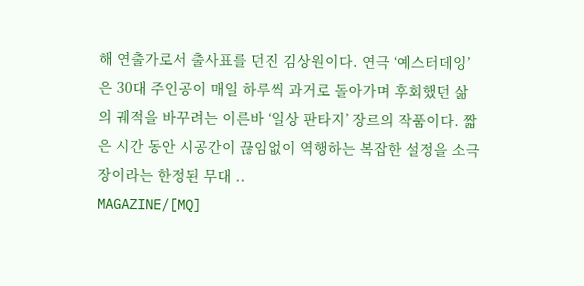해 연출가로서 출사표를 던진 김상원이다. 연극 ‘예스터데잉’은 30대 주인공이 매일 하루씩 과거로 돌아가며 후회했던 삶의 궤적을 바꾸려는 이른바 ‘일상 판타지’ 장르의 작품이다. 짧은 시간 동안 시공간이 끊임없이 역행하는 복잡한 설정을 소극장이라는 한정된 무대 ..
MAGAZINE/[MQ]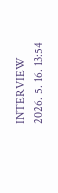INTERVIEW
2026. 5. 16. 13:54